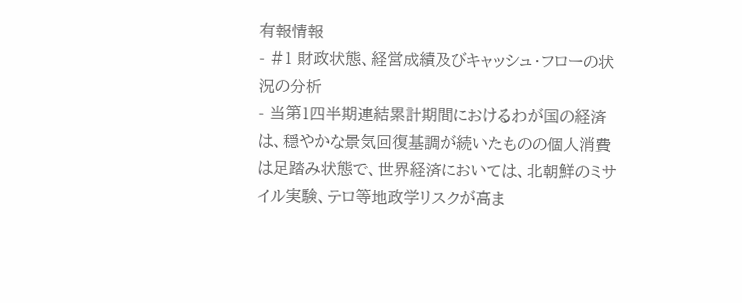有報情報
- #1 財政状態、経営成績及びキャッシュ・フローの状況の分析
- 当第1四半期連結累計期間におけるわが国の経済は、穏やかな景気回復基調が続いたものの個人消費は足踏み状態で、世界経済においては、北朝鮮のミサイル実験、テロ等地政学リスクが高ま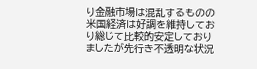り金融市場は混乱するものの米国経済は好調を維持しており総じて比較的安定しておりましたが先行き不透明な状況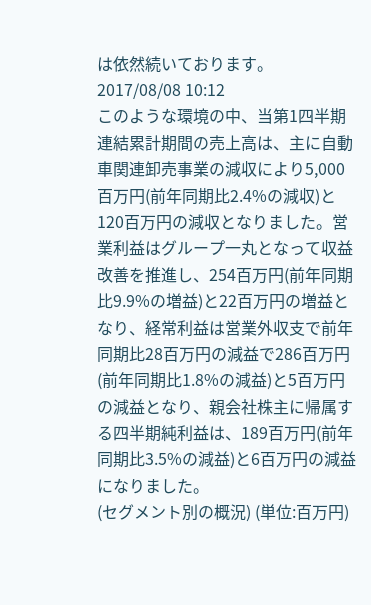は依然続いております。2017/08/08 10:12
このような環境の中、当第1四半期連結累計期間の売上高は、主に自動車関連卸売事業の減収により5,000百万円(前年同期比2.4%の減収)と120百万円の減収となりました。営業利益はグループ一丸となって収益改善を推進し、254百万円(前年同期比9.9%の増益)と22百万円の増益となり、経常利益は営業外収支で前年同期比28百万円の減益で286百万円(前年同期比1.8%の減益)と5百万円の減益となり、親会社株主に帰属する四半期純利益は、189百万円(前年同期比3.5%の減益)と6百万円の減益になりました。
(セグメント別の概況) (単位:百万円)